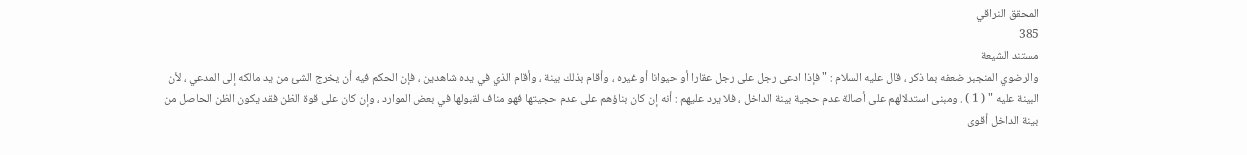المحقق النراقي
385
مستند الشيعة
والرضوي المنجبر ضعفه بما ذكر ، قال عليه السلام : " فإذا ادعى رجل على رجل عقارا أو حيوانا أو غيره ، وأقام بذلك بينة ، وأقام الذي في يده شاهدين ، فإن الحكم فيه أن يخرج الشئ من يد مالكه إلى المدعي ، لأن البينة عليه " ( 1 ) . ومبنى استدلالهم على أصالة عدم حجية بينة الداخل ، فلا يرد عليهم : أنه إن كان بناؤهم على عدم حجيتها فهو مناف لقبولها في بعض الموارد ، وإن كان على قوة الظن فقد يكون الظن الحاصل من بينة الداخل أقوى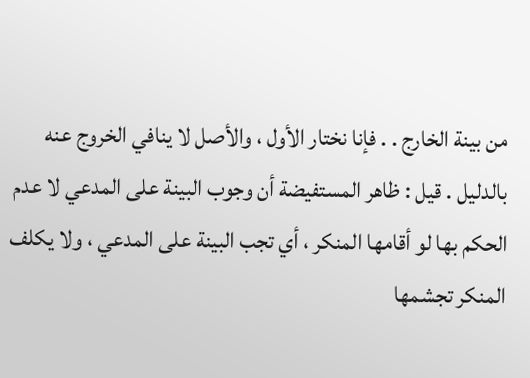من بينة الخارج . . فإنا نختار الأول ، والأصل لا ينافي الخروج عنه بالدليل . قيل : ظاهر المستفيضة أن وجوب البينة على المدعي لا عدم الحكم بها لو أقامها المنكر ، أي تجب البينة على المدعي ، ولا يكلف المنكر تجشمها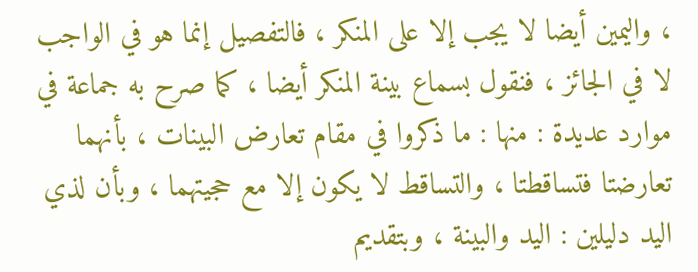، واليمين أيضا لا يجب إلا على المنكر ، فالتفصيل إنما هو في الواجب لا في الجائز ، فنقول بسماع بينة المنكر أيضا ، كما صرح به جماعة في موارد عديدة : منها : ما ذكروا في مقام تعارض البينات ، بأنهما تعارضتا فتساقطتا ، والتساقط لا يكون إلا مع حجيتهما ، وبأن لذي اليد دليلين : اليد والبينة ، وبتقديم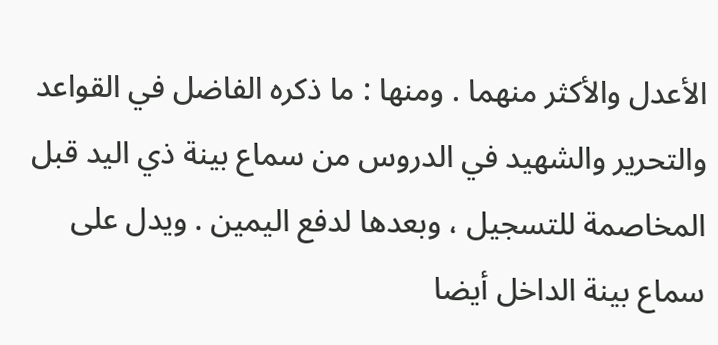الأعدل والأكثر منهما . ومنها : ما ذكره الفاضل في القواعد والتحرير والشهيد في الدروس من سماع بينة ذي اليد قبل المخاصمة للتسجيل ، وبعدها لدفع اليمين . ويدل على سماع بينة الداخل أيضا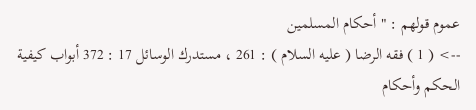عموم قولهم : " أحكام المسلمين
--> ( 1 ) فقه الرضا ( عليه السلام ) : 261 ، مستدرك الوسائل 17 : 372 أبواب كيفية الحكم وأحكام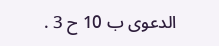الدعوى ب 10 ح 3 .